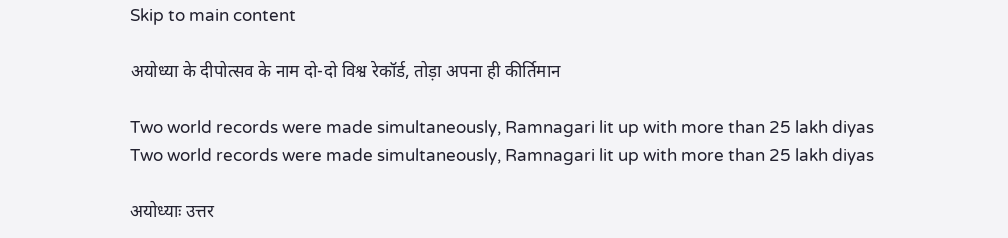Skip to main content

अयोध्या के दीपोत्सव के नाम दो-दो विश्व रेकॉर्ड, तोड़ा अपना ही कीर्तिमान

Two world records were made simultaneously, Ramnagari lit up with more than 25 lakh diyas
Two world records were made simultaneously, Ramnagari lit up with more than 25 lakh diyas

अयोध्याः उत्तर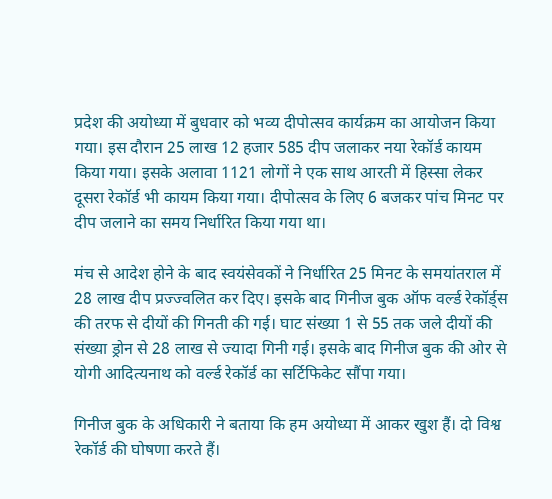प्रदेश की अयोध्या में बुधवार को भव्य दीपोत्सव कार्यक्रम का आयोजन किया गया। इस दौरान 25 लाख 12 हजार 585 दीप जलाकर नया रेकॉर्ड कायम किया गया। इसके अलावा 1121 लोगों ने एक साथ आरती में हिस्सा लेकर दूसरा रेकॉर्ड भी कायम किया गया। दीपोत्सव के लिए 6 बजकर पांच मिनट पर दीप जलाने का समय निर्धारित किया गया था।

मंच से आदेश होने के बाद स्वयंसेवकों ने निर्धारित 25 मिनट के समयांतराल में 28 लाख दीप प्रज्ज्वलित कर दिए। इसके बाद गिनीज बुक ऑफ वर्ल्ड रेकॉर्ड्स की तरफ से दीयों की गिनती की गई। घाट संख्या 1 से 55 तक जले दीयों की संख्या ड्रोन से 28 लाख से ज्यादा गिनी गई। इसके बाद गिनीज बुक की ओर से योगी आदित्यनाथ को वर्ल्ड रेकॉर्ड का सर्टिफिकेट सौंपा गया।

गिनीज बुक के अधिकारी ने बताया कि हम अयोध्या में आकर खुश हैं। दो विश्व रेकॉर्ड की घोषणा करते हैं।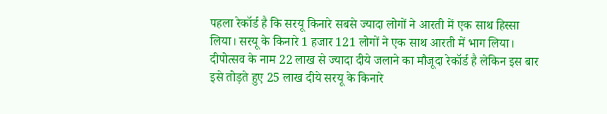पहला रेकॉर्ड है कि सरयू किनारे सबसे ज्यादा लोगों ने आरती में एक साथ हिस्सा लिया। सरयू के किनारे 1 हजार 121 लोगों ने एक साथ आरती में भाग लिया। दीपोत्सव के नाम 22 लाख से ज्यादा दीये जलाने का मौजूदा रेकॉर्ड है लेकिन इस बार इसे तोड़ते हुए 25 लाख दीये सरयू के किनारे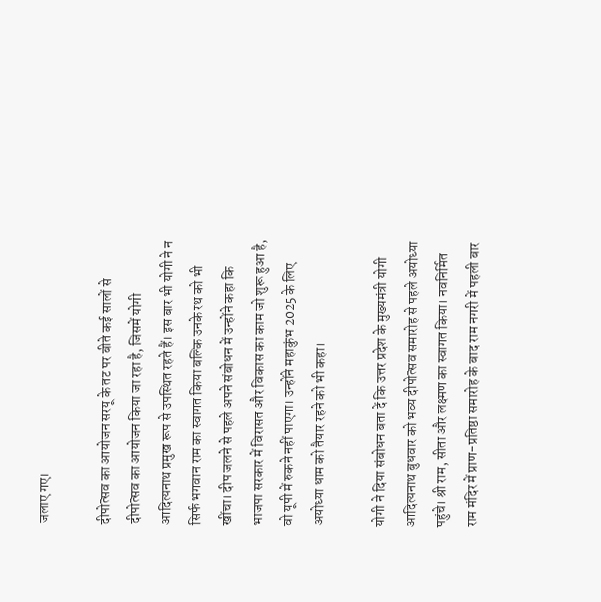जलाए गए।

दीपोत्सव का आयोजन सरयू के तट पर बीते कई सालों से दीपोत्सव का आयोजन किया जा रहा है, जिसमें योगी आदित्यनाथ प्रमुख रूप से उपस्थित रहते हैं। इस बार भी योगी ने न सिर्फ भगवान राम का स्वागत किया बल्कि उनके रथ को भी खींचा। दीप जलने से पहले अपने संबोधन में उन्होंने कहा कि भाजपा सरकार में विरासत और विकास का काम जो शुरू हुआ है, वो यूपी में रुकने नहीं पाएगा। उन्होंने महाकुंभ 2025 के लिए अयोध्या धाम को तैयार रहने को भी कहा।

योगी ने दिया संबोधन बता दें कि उत्तर प्रदेश के मुख्यमंत्री योगी आदित्यनाथ बुधवार को भव्य दीपोत्सव समारोह से पहले अयोध्या पहुंचे। श्री राम, सीता और लक्ष्मण का स्वागत किया। नवनिर्मित राम मंदिर में प्राण-प्रतिष्ठा समारोह के बाद राम नगरी में पहली बार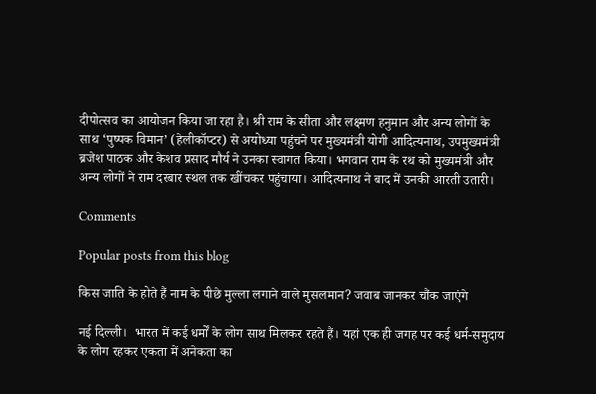दीपोत्सव का आयोजन किया जा रहा है। श्री राम के सीता और लक्ष्मण हनुमान और अन्य लोगों के साथ ‘पुष्पक विमान’ (हेलीकॉप्टर) से अयोध्या पहुंचने पर मुख्यमंत्री योगी आदित्यनाथ, उपमुख्यमंत्री ब्रजेश पाठक और केशव प्रसाद मौर्य ने उनका स्वागत किया। भगवान राम के रथ को मुख्यमंत्री और अन्य लोगों ने राम दरबार स्थल तक खींचकर पहुंचाया। आदित्यनाथ ने बाद में उनकी आरती उतारी।

Comments

Popular posts from this blog

किस जाति के होते हैं नाम के पीछे मुल्ला लगाने वाले मुसलमान? जवाब जानकर चौंक जाएंगे

नई दिल्ली।  भारत में कई धर्मों के लोग साथ मिलकर रहते हैं। यहां एक ही जगह पर कई धर्म-समुदाय के लोग रहकर एकता में अनेकता का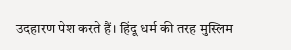उदहारण पेश करते हैं। हिंदू धर्म की तरह मुस्लिम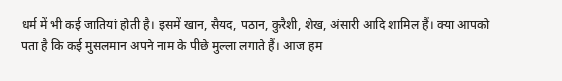धर्म में भी कई जातियां होती है। इसमें खान, सैयद, पठान, कुरैशी, शेख, अंसारी आदि शामिल हैं। क्या आपको पता है कि कई मुसलमान अपने नाम के पीछे मुल्ला लगाते हैं। आज हम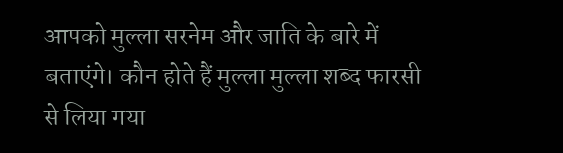आपको मुल्ला सरनेम और जाति के बारे में बताएंगे। कौन होते हैं मुल्ला मुल्ला शब्द फारसी से लिया गया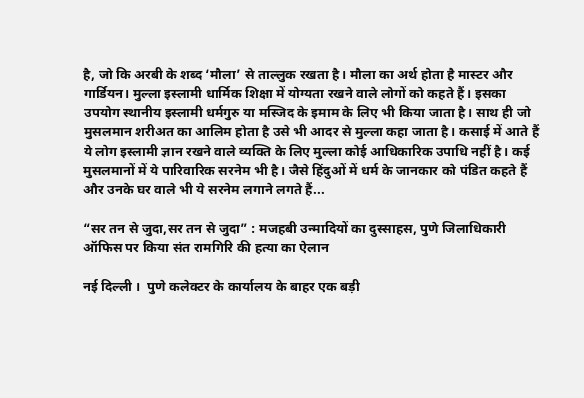है, जो कि अरबी के शब्द ‘मौला’ से ताल्लुक रखता है। मौला का अर्थ होता है मास्टर और गार्डियन। मुल्ला इस्लामी धार्मिक शिक्षा में योग्यता रखने वाले लोगों को कहते हैं। इसका उपयोग स्थानीय इस्लामी धर्मगुरु या मस्जिद के इमाम के लिए भी किया जाता है। साथ ही जो मुसलमान शरीअत का आलिम होता है उसे भी आदर से मुल्ला कहा जाता है। कसाई में आते हैं ये लोग इस्लामी ज्ञान रखने वाले व्यक्ति के लिए मुल्ला कोई आधिकारिक उपाधि नहीं है। कई मुसलमानों में ये पारिवारिक सरनेम भी है। जैसे हिंदुओं में धर्म के जानकार को पंडित कहते हैं और उनके घर वाले भी ये सरनेम लगाने लगते हैं...

“सर तन से जुदा,सर तन से जुदा” : मजहबी उन्मादियों का दुस्साहस, पुणे जिलाधिकारी ऑफिस पर किया संत रामगिरि की हत्या का ऐलान

नई दिल्ली ।  पुणे कलेक्टर के कार्यालय के बाहर एक बड़ी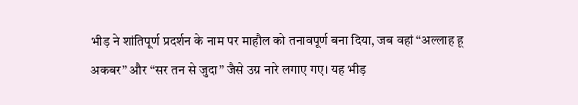भीड़ ने शांतिपूर्ण प्रदर्शन के नाम पर माहौल को तनावपूर्ण बना दिया, जब वहां “अल्लाह हू अकबर” और “सर तन से जुदा” जैसे उग्र नारे लगाए गए। यह भीड़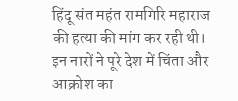हिंदू संत महंत रामगिरि महाराज की हत्या की मांग कर रही थी। इन नारों ने पूरे देश में चिंता और आक्रोश का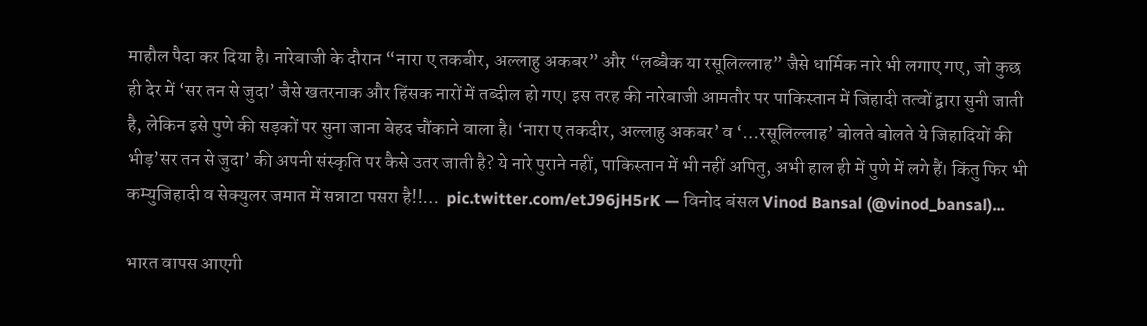माहौल पैदा कर दिया है। नारेबाजी के दौरान “नारा ए तकबीर, अल्लाहु अकबर” और “लब्बैक या रसूलिल्लाह” जैसे धार्मिक नारे भी लगाए गए, जो कुछ ही देर में ‘सर तन से जुदा’ जैसे खतरनाक और हिंसक नारों में तब्दील हो गए। इस तरह की नारेबाजी आमतौर पर पाकिस्तान में जिहादी तत्वों द्वारा सुनी जाती है, लेकिन इसे पुणे की सड़कों पर सुना जाना बेहद चौंकाने वाला है। ‘नारा ए तकदीर, अल्लाहु अकबर’ व ‘…रसूलिल्लाह’ बोलते बोलते ये जिहादियों की भीड़’सर तन से जुदा’ की अपनी संस्कृति पर कैसे उतर जाती है? ये नारे पुराने नहीं, पाकिस्तान में भी नहीं अपितु, अभी हाल ही में पुणे में लगे हैं। किंतु फिर भी कम्युजिहादी व सेक्युलर जमात में सन्नाटा पसरा है!!…  pic.twitter.com/etJ96jH5rK — विनोद बंसल Vinod Bansal (@vinod_bansal)...

भारत वापस आएगी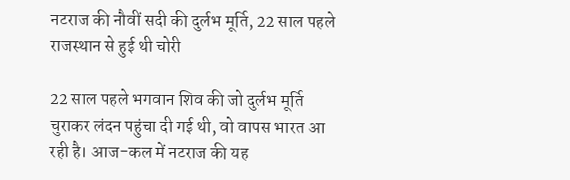नटराज की नौवीं सदी की दुर्लभ मूर्ति, 22 साल पहले राजस्थान से हुई थी चोरी

22 साल पहले भगवान शिव की जो दुर्लभ मूर्ति चुराकर लंदन पहुंचा दी गई थी, वो वापस भारत आ रही है। आज-कल में नटराज की यह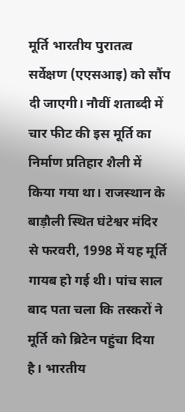मूर्ति भारतीय पुरातत्व सर्वेक्षण (एएसआइ) को सौंप दी जाएगी। नौवीं शताब्दी में चार फीट की इस मूर्ति का निर्माण प्रतिहार शैली में किया गया था। राजस्थान के बाड़ौली स्थित घंटेश्वर मंदिर से फरवरी, 1998 में यह मूर्ति गायब हो गई थी। पांच साल बाद पता चला कि तस्करों ने मूर्ति को ब्रिटेन पहुंचा दिया है। भारतीय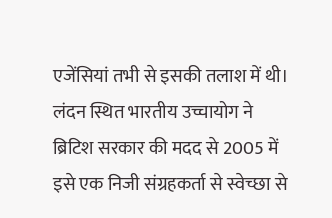एजेंसियां तभी से इसकी तलाश में थी। लंदन स्थित भारतीय उच्चायोग ने ब्रिटिश सरकार की मदद से 2005 में इसे एक निजी संग्रहकर्ता से स्वेच्छा से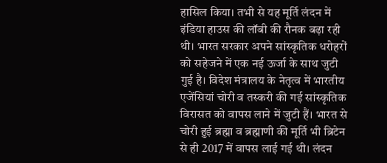हासिल किया। तभी से यह मूर्ति लंदन में इंडिया हाउस की लॉबी की रौनक बढ़ा रही थी। भारत सरकार अपने सांस्कृतिक धरोहरों को सहेजने में एक नई ऊर्जा के साथ जुटी गुई है। विदेश मंत्रालय के नेतृत्व में भारतीय एजेंसियां चोरी व तस्करी की गई सांस्कृतिक विरासत को वापस लाने में जुटी हैं। भारत से चोरी हुई ब्रह्मा व ब्रह्माणी की मूर्ति भी ब्रिटेन से ही 2017 में वापस लाई गई थी। लंदन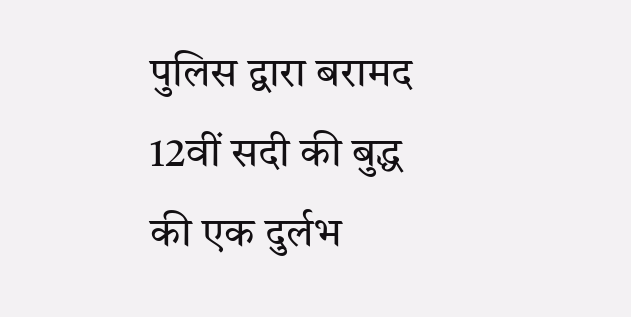पुलिस द्वारा बरामद 12वीं सदी की बुद्ध की एक दुर्लभ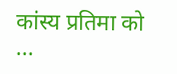कांस्य प्रतिमा को ...